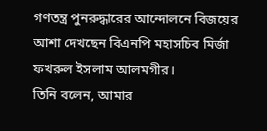গণতন্ত্র পুনরুদ্ধারের আন্দোলনে বিজয়ের আশা দেখছেন বিএনপি মহাসচিব মির্জা ফখরুল ইসলাম আলমগীর।
তিনি বলেন, আমার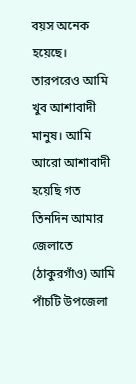বয়স অনেক হয়েছে। তারপরেও আমি খুব আশাবাদী মানুষ। আমি আরো আশাবাদী হয়েছি গত তিনদিন আমার জেলাতে (ঠাকুরগাঁও) আমি পাঁচটি উপজেলা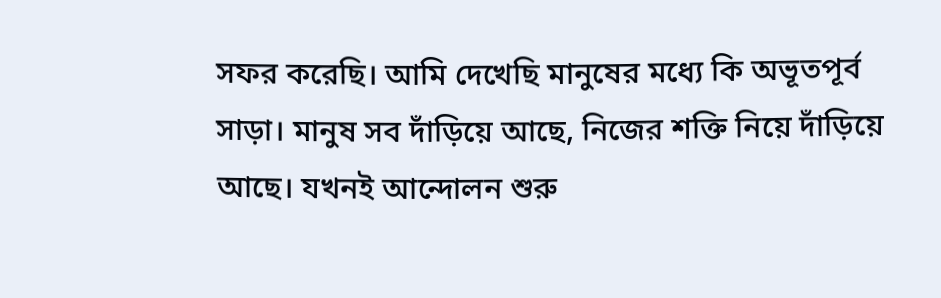সফর করেছি। আমি দেখেছি মানুষের মধ্যে কি অভূতপূর্ব সাড়া। মানুষ সব দাঁড়িয়ে আছে, নিজের শক্তি নিয়ে দাঁড়িয়ে আছে। যখনই আন্দোলন শুরু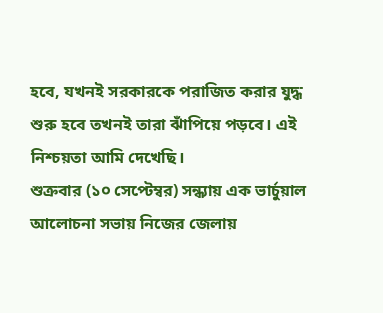হবে, যখনই সরকারকে পরাজিত করার যুদ্ধ শুরু হবে তখনই তারা ঝাঁপিয়ে পড়বে। এই নিশ্চয়তা আমি দেখেছি।
শুক্রবার (১০ সেপ্টেম্বর) সন্ধ্যায় এক ভার্চুয়াল আলোচনা সভায় নিজের জেলায়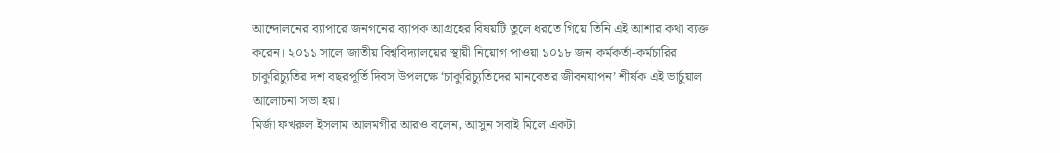আন্দোলনের ব্যাপারে জনগনের ব্যাপক আগ্রহের বিষয়টি তুলে ধরতে গিয়ে তিনি এই আশার কথা ব্যক্ত করেন। ২০১১ সালে জাতীয় বিশ্ববিদ্যালয়ের স্থায়ী নিয়োগ পাওয়া ১০১৮ জন কর্মকর্তা-কর্মচারির চাকুরিচ্যুতির দশ বছরপূর্তি দিবস উপলক্ষে ‘চাকুরিচ্যুতিদের মানবেতর জীবনযাপন’ শীর্ষক এই ভার্চুয়াল আলোচনা সভা হয়।
মির্জা ফখরুল ইসলাম আলমগীর আরও বলেন, আসুন সবাই মিলে একটা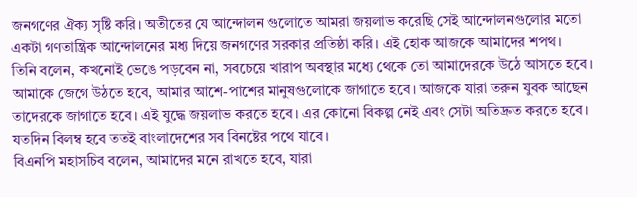জনগণের ঐক্য সৃষ্টি করি। অতীতের যে আন্দোলন গুলোতে আমরা জয়লাভ করেছি সেই আন্দোলনগুলোর মতো একটা গণতান্ত্রিক আন্দোলনের মধ্য দিয়ে জনগণের সরকার প্রতিষ্ঠা করি। এই হোক আজকে আমাদের শপথ।
তিনি বলেন, কখনোই ভেঙে পড়বেন না, সবচেয়ে খারাপ অবস্থার মধ্যে থেকে তো আমাদেরকে উঠে আসতে হবে। আমাকে জেগে উঠতে হবে, আমার আশে-পাশের মানুষগুলোকে জাগাতে হবে। আজকে যারা তরুন যুবক আছেন তাদেরকে জাগাতে হবে। এই যুদ্ধে জয়লাভ করতে হবে। এর কোনো বিকল্প নেই এবং সেটা অতিদ্রুত করতে হবে। যতদিন বিলম্ব হবে ততই বাংলাদেশের সব বিনষ্টের পথে যাবে।
বিএনপি মহাসচিব বলেন, আমাদের মনে রাখতে হবে, যারা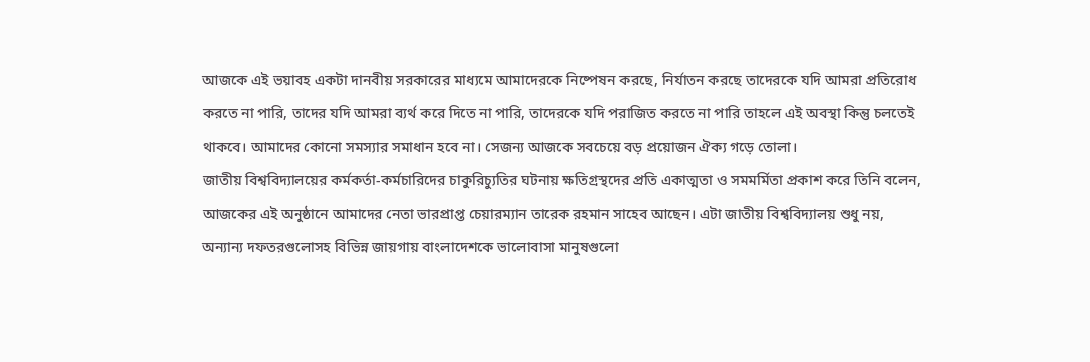আজকে এই ভয়াবহ একটা দানবীয় সরকারের মাধ্যমে আমাদেরকে নিষ্পেষন করছে, নির্যাতন করছে তাদেরকে যদি আমরা প্রতিরোধ করতে না পারি, তাদের যদি আমরা ব্যর্থ করে দিতে না পারি, তাদেরকে যদি পরাজিত করতে না পারি তাহলে এই অবস্থা কিন্তু চলতেই থাকবে। আমাদের কোনো সমস্যার সমাধান হবে না। সেজন্য আজকে সবচেয়ে বড় প্রয়োজন ঐক্য গড়ে তোলা।
জাতীয় বিশ্ববিদ্যালয়ের কর্মকর্তা-কর্মচারিদের চাকুরিচ্যুতির ঘটনায় ক্ষতিগ্রস্থদের প্রতি একাত্মতা ও সমমর্মিতা প্রকাশ করে তিনি বলেন, আজকের এই অনুষ্ঠানে আমাদের নেতা ভারপ্রাপ্ত চেয়ারম্যান তারেক রহমান সাহেব আছেন। এটা জাতীয় বিশ্ববিদ্যালয় শুধু নয়, অন্যান্য দফতরগুলোসহ বিভিন্ন জায়গায় বাংলাদেশকে ভালোবাসা মানুষগুলো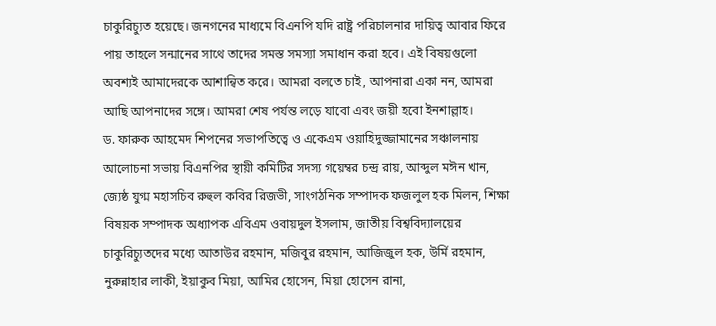চাকুরিচ্যুত হয়েছে। জনগনের মাধ্যমে বিএনপি যদি রাষ্ট্র পরিচালনার দায়িত্ব আবার ফিরে পায় তাহলে সন্মানের সাথে তাদের সমস্ত সমস্যা সমাধান করা হবে। এই বিষয়গুলো অবশ্যই আমাদেরকে আশান্বিত করে। আমরা বলতে চাই, আপনারা একা নন, আমরা আছি আপনাদের সঙ্গে। আমরা শেষ পর্যন্ত লড়ে যাবো এবং জয়ী হবো ইনশাল্লাহ।
ড. ফারুক আহমেদ শিপনের সভাপতিত্বে ও একেএম ওয়াহিদুজ্জামানের সঞ্চালনায় আলোচনা সভায় বিএনপির স্থায়ী কমিটির সদস্য গয়েম্বর চন্দ্র রায়, আব্দুল মঈন খান, জ্যেষ্ঠ যুগ্ম মহাসচিব রুহুল কবির রিজভী, সাংগঠনিক সম্পাদক ফজলুল হক মিলন, শিক্ষা বিষয়ক সম্পাদক অধ্যাপক এবিএম ওবায়দুল ইসলাম, জাতীয় বিশ্ববিদ্যালয়ের চাকুরিচ্যুতদের মধ্যে আতাউর রহমান, মজিবুর রহমান, আজিজুল হক, উর্মি রহমান, নুরুন্নাহার লাকী, ইয়াকুব মিয়া, আমির হোসেন, মিয়া হোসেন রানা,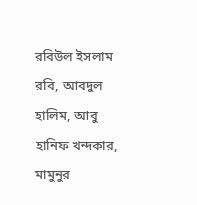রবিউল ইসলাম রবি, আবদুল হালিম, আবু হানিফ খন্দকার, মামুনুর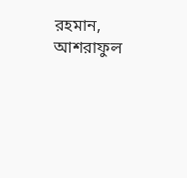রহমান, আশরাফুল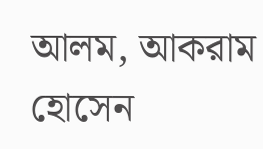আলম, আকরাম হোসেন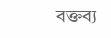বক্তব্য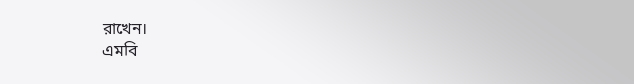রাখেন।
এমবি